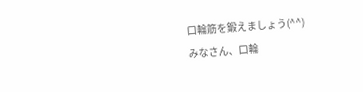口輪筋を鍛えましょう(^^)
みなさん、口輪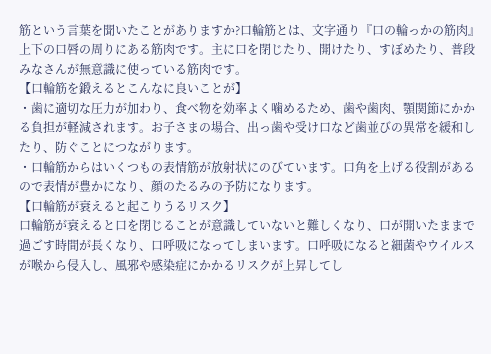筋という言葉を聞いたことがありますか?口輪筋とは、文字通り『口の輪っかの筋肉』上下の口唇の周りにある筋肉です。主に口を閉じたり、開けたり、すぼめたり、普段みなさんが無意識に使っている筋肉です。
【口輪筋を鍛えるとこんなに良いことが】
・歯に適切な圧力が加わり、食べ物を効率よく噛めるため、歯や歯肉、顎関節にかかる負担が軽減されます。お子さまの場合、出っ歯や受け口など歯並びの異常を緩和したり、防ぐことにつながります。
・口輪筋からはいくつもの表情筋が放射状にのびています。口角を上げる役割があるので表情が豊かになり、顔のたるみの予防になります。
【口輪筋が衰えると起こりうるリスク】
口輪筋が衰えると口を閉じることが意識していないと難しくなり、口が開いたままで過ごす時間が長くなり、口呼吸になってしまいます。口呼吸になると細菌やウイルスが喉から侵入し、風邪や感染症にかかるリスクが上昇してし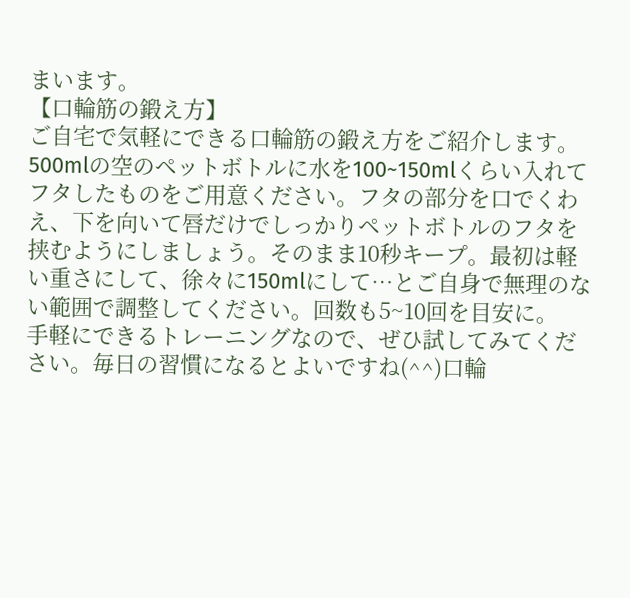まいます。
【口輪筋の鍛え方】
ご自宅で気軽にできる口輪筋の鍛え方をご紹介します。500mlの空のペットボトルに水を100~150mlくらい入れてフタしたものをご用意ください。フタの部分を口でくわえ、下を向いて唇だけでしっかりペットボトルのフタを挟むようにしましょう。そのまま10秒キープ。最初は軽い重さにして、徐々に150mlにして…とご自身で無理のない範囲で調整してください。回数も5~10回を目安に。
手軽にできるトレーニングなので、ぜひ試してみてください。毎日の習慣になるとよいですね(^^)口輪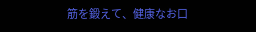筋を鍛えて、健康なお口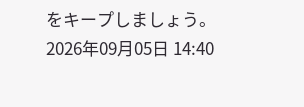をキープしましょう。
2026年09月05日 14:40